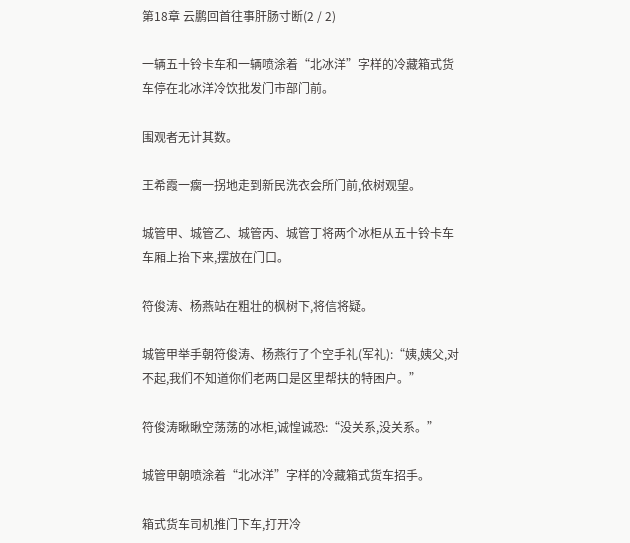第18章 云鹏回首往事肝肠寸断(2 / 2)

一辆五十铃卡车和一辆喷涂着“北冰洋”字样的冷藏箱式货车停在北冰洋冷饮批发门市部门前。

围观者无计其数。

王希霞一瘸一拐地走到新民洗衣会所门前,依树观望。

城管甲、城管乙、城管丙、城管丁将两个冰柜从五十铃卡车车厢上抬下来,摆放在门口。

符俊涛、杨燕站在粗壮的枫树下,将信将疑。

城管甲举手朝符俊涛、杨燕行了个空手礼(军礼):“姨,姨父,对不起,我们不知道你们老两口是区里帮扶的特困户。”

符俊涛瞅瞅空荡荡的冰柜,诚惶诚恐:“没关系,没关系。”

城管甲朝喷涂着“北冰洋”字样的冷藏箱式货车招手。

箱式货车司机推门下车,打开冷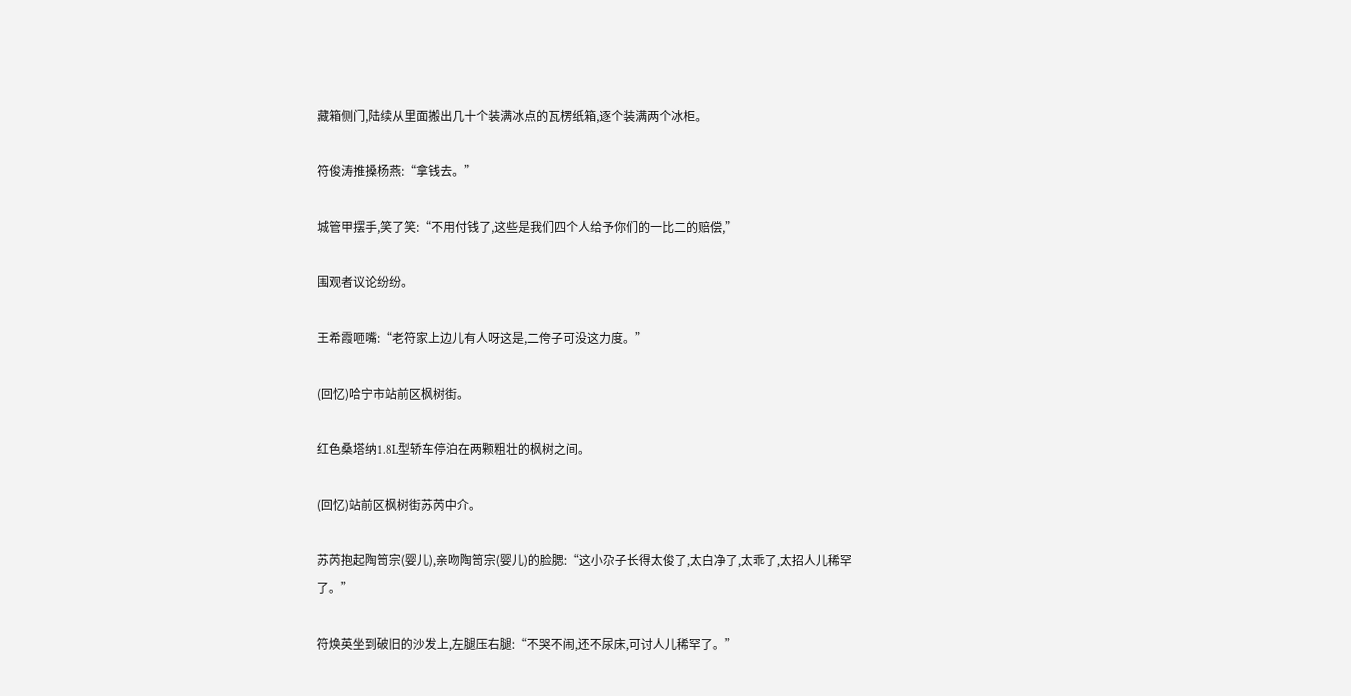藏箱侧门,陆续从里面搬出几十个装满冰点的瓦楞纸箱,逐个装满两个冰柜。

符俊涛推搡杨燕:“拿钱去。”

城管甲摆手,笑了笑:“不用付钱了,这些是我们四个人给予你们的一比二的赔偿,”

围观者议论纷纷。

王希霞咂嘴:“老符家上边儿有人呀这是,二侉子可没这力度。”

(回忆)哈宁市站前区枫树街。

红色桑塔纳1.8L型轿车停泊在两颗粗壮的枫树之间。

(回忆)站前区枫树街苏芮中介。

苏芮抱起陶笥宗(婴儿),亲吻陶笥宗(婴儿)的脸腮:“这小尕子长得太俊了,太白净了,太乖了,太招人儿稀罕了。”

符焕英坐到破旧的沙发上,左腿压右腿:“不哭不闹,还不尿床,可讨人儿稀罕了。”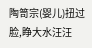陶笥宗(婴儿)扭过脸,睁大水汪汪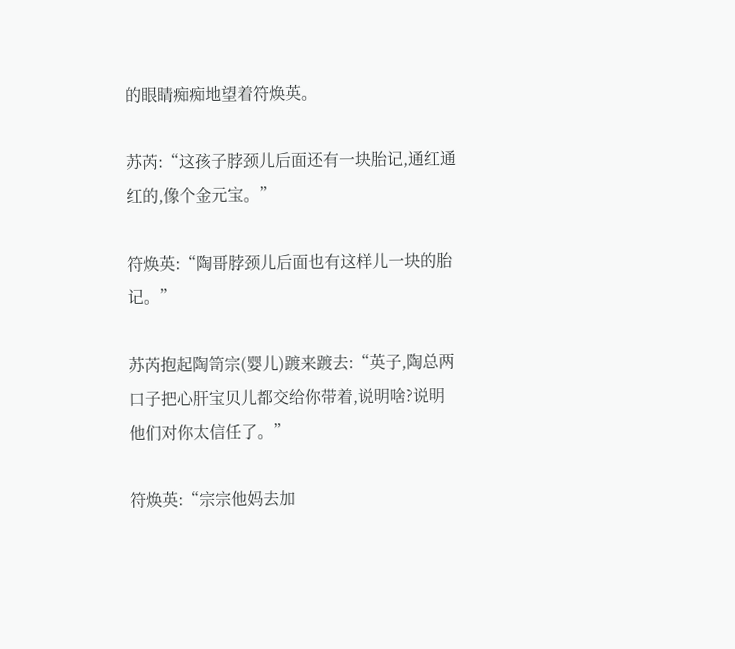的眼睛痴痴地望着符焕英。

苏芮:“这孩子脖颈儿后面还有一块胎记,通红通红的,像个金元宝。”

符焕英:“陶哥脖颈儿后面也有这样儿一块的胎记。”

苏芮抱起陶笥宗(婴儿)踱来踱去:“英子,陶总两口子把心肝宝贝儿都交给你带着,说明啥?说明他们对你太信任了。”

符焕英:“宗宗他妈去加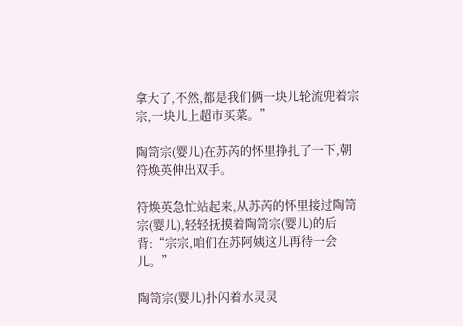拿大了,不然,都是我们俩一块儿轮流兜着宗宗,一块儿上超市买菜。”

陶笥宗(婴儿)在苏芮的怀里挣扎了一下,朝符焕英伸出双手。

符焕英急忙站起来,从苏芮的怀里接过陶笥宗(婴儿),轻轻抚摸着陶笥宗(婴儿)的后背:“宗宗,咱们在苏阿姨这儿再待一会儿。”

陶笥宗(婴儿)扑闪着水灵灵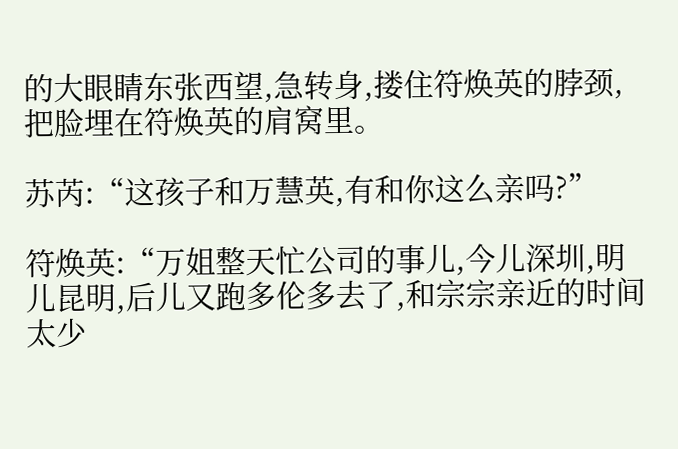的大眼睛东张西望,急转身,搂住符焕英的脖颈,把脸埋在符焕英的肩窝里。

苏芮:“这孩子和万慧英,有和你这么亲吗?”

符焕英:“万姐整天忙公司的事儿,今儿深圳,明儿昆明,后儿又跑多伦多去了,和宗宗亲近的时间太少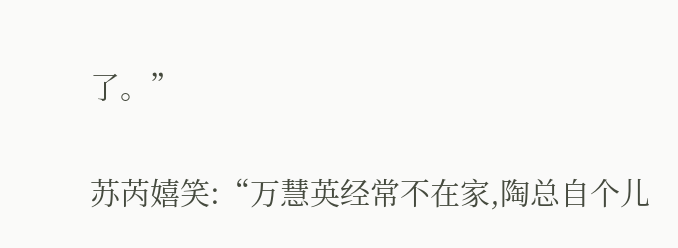了。”

苏芮嬉笑:“万慧英经常不在家,陶总自个儿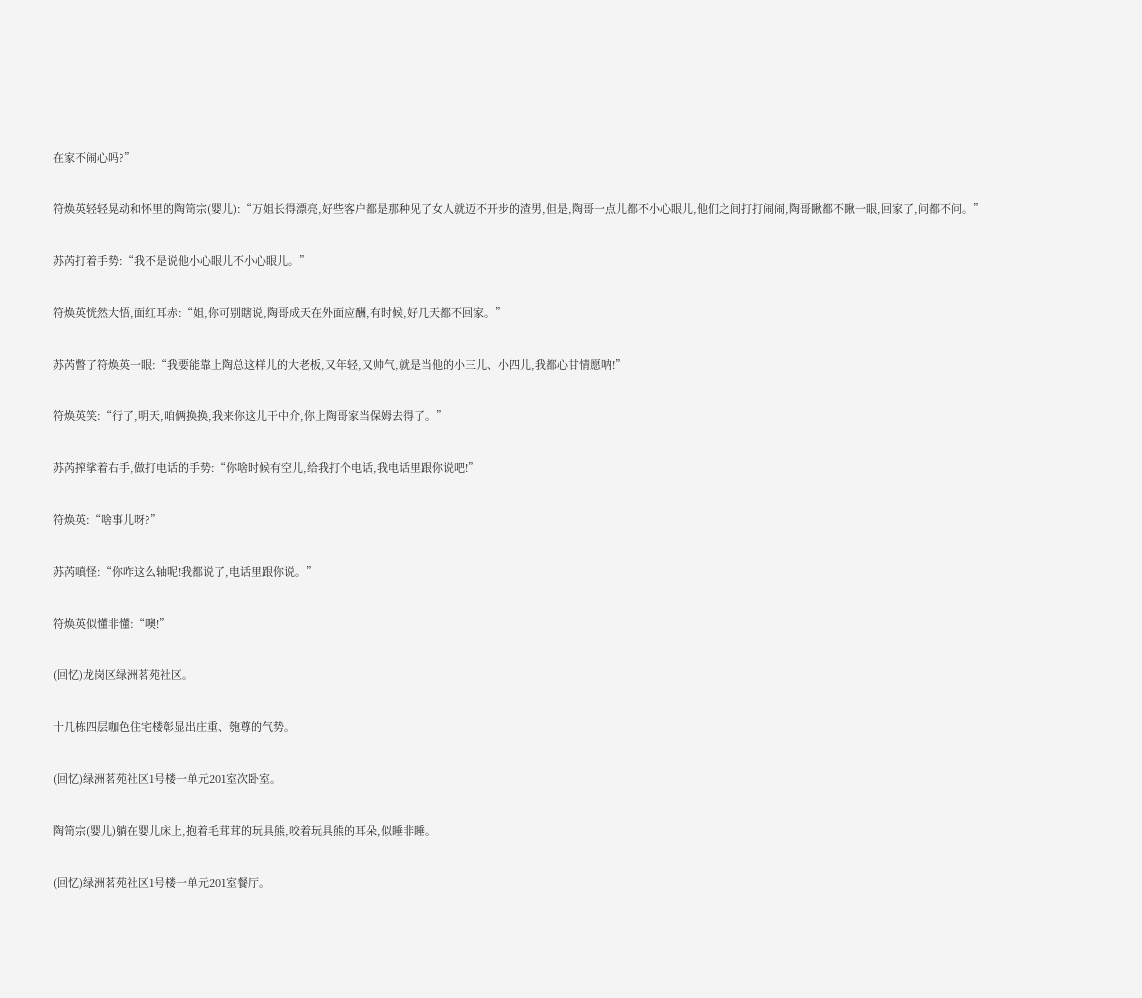在家不闹心吗?”

符焕英轻轻晃动和怀里的陶笥宗(婴儿):“万姐长得漂亮,好些客户都是那种见了女人就迈不开步的渣男,但是,陶哥一点儿都不小心眼儿,他们之间打打闹闹,陶哥瞅都不瞅一眼,回家了,问都不问。”

苏芮打着手势:“我不是说他小心眼儿不小心眼儿。”

符焕英恍然大悟,面红耳赤:“姐,你可别瞎说,陶哥成天在外面应酬,有时候,好几天都不回家。”

苏芮瞥了符焕英一眼:“我要能靠上陶总这样儿的大老板,又年轻,又帅气,就是当他的小三儿、小四儿,我都心甘情愿呐!”

符焕英笑:“行了,明天,咱俩换换,我来你这儿干中介,你上陶哥家当保姆去得了。”

苏芮搾挲着右手,做打电话的手势:“你啥时候有空儿,给我打个电话,我电话里跟你说吧!”

符焕英:“啥事儿呀?”

苏芮嗔怪:“你咋这么轴呢!我都说了,电话里跟你说。”

符焕英似懂非懂:“噢!”

(回忆)龙岗区绿洲茗苑社区。

十几栋四层咖色住宅楼彰显出庄重、匏尊的气势。

(回忆)绿洲茗苑社区1号楼一单元201室次卧室。

陶笥宗(婴儿)躺在婴儿床上,抱着毛茸茸的玩具熊,咬着玩具熊的耳朵,似睡非睡。

(回忆)绿洲茗苑社区1号楼一单元201室餐厅。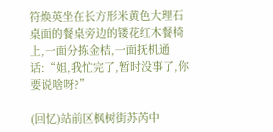符焕英坐在长方形米黄色大理石桌面的餐桌旁边的镂花红木餐椅上,一面分拣金桔,一面抚机通话:“姐,我忙完了,暂时没事了,你要说啥呀?”

(回忆)站前区枫树街苏芮中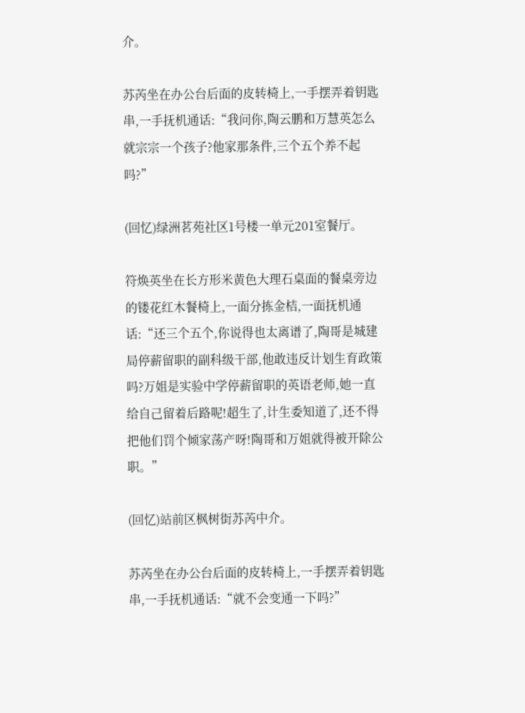介。

苏芮坐在办公台后面的皮转椅上,一手摆弄着钥匙串,一手抚机通话:“我问你,陶云鹏和万慧英怎么就宗宗一个孩子?他家那条件,三个五个养不起吗?”

(回忆)绿洲茗苑社区1号楼一单元201室餐厅。

符焕英坐在长方形米黄色大理石桌面的餐桌旁边的镂花红木餐椅上,一面分拣金桔,一面抚机通话:“还三个五个,你说得也太离谱了,陶哥是城建局停薪留职的副科级干部,他敢违反计划生育政策吗?万姐是实验中学停薪留职的英语老师,她一直给自己留着后路呢!超生了,计生委知道了,还不得把他们罚个倾家荡产呀!陶哥和万姐就得被开除公职。”

(回忆)站前区枫树街苏芮中介。

苏芮坐在办公台后面的皮转椅上,一手摆弄着钥匙串,一手抚机通话:“就不会变通一下吗?”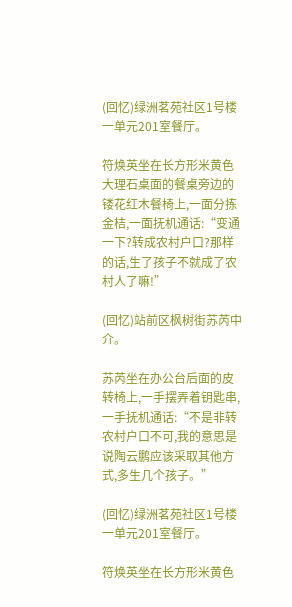(回忆)绿洲茗苑社区1号楼一单元201室餐厅。

符焕英坐在长方形米黄色大理石桌面的餐桌旁边的镂花红木餐椅上,一面分拣金桔,一面抚机通话:“变通一下?转成农村户口?那样的话,生了孩子不就成了农村人了嘛!”

(回忆)站前区枫树街苏芮中介。

苏芮坐在办公台后面的皮转椅上,一手摆弄着钥匙串,一手抚机通话:“不是非转农村户口不可,我的意思是说陶云鹏应该采取其他方式,多生几个孩子。”

(回忆)绿洲茗苑社区1号楼一单元201室餐厅。

符焕英坐在长方形米黄色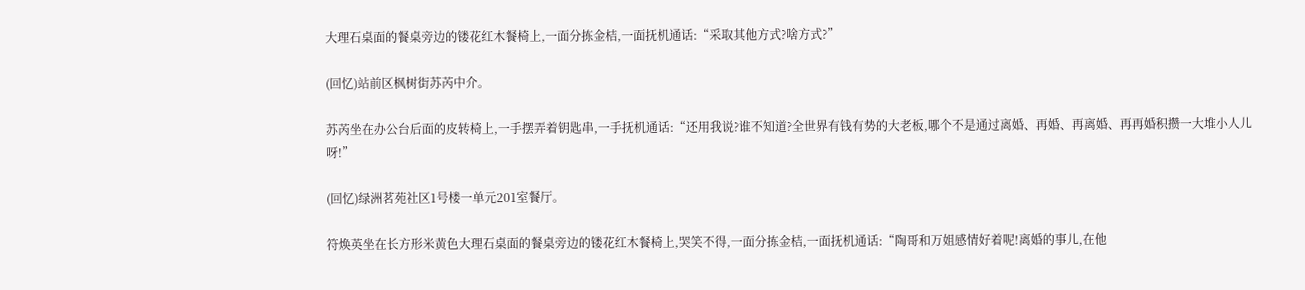大理石桌面的餐桌旁边的镂花红木餐椅上,一面分拣金桔,一面抚机通话:“采取其他方式?啥方式?”

(回忆)站前区枫树街苏芮中介。

苏芮坐在办公台后面的皮转椅上,一手摆弄着钥匙串,一手抚机通话:“还用我说?谁不知道?全世界有钱有势的大老板,哪个不是通过离婚、再婚、再离婚、再再婚积攒一大堆小人儿呀!”

(回忆)绿洲茗苑社区1号楼一单元201室餐厅。

符焕英坐在长方形米黄色大理石桌面的餐桌旁边的镂花红木餐椅上,哭笑不得,一面分拣金桔,一面抚机通话:“陶哥和万姐感情好着呢!离婚的事儿,在他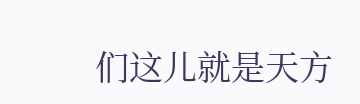们这儿就是天方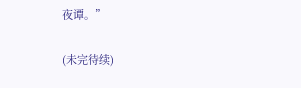夜谭。”

(未完待续)